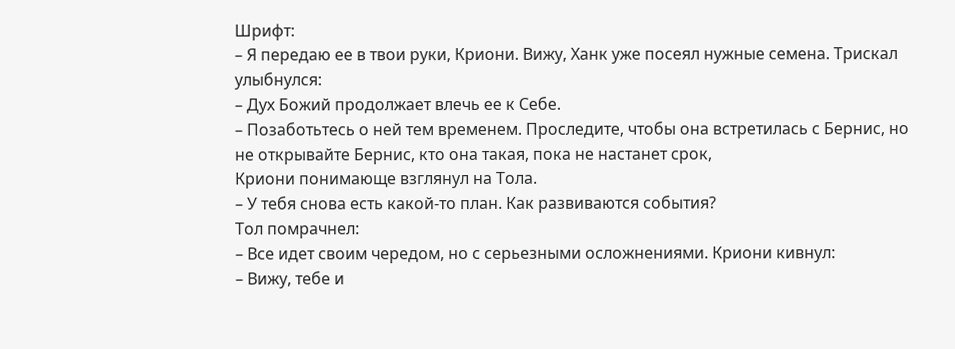Шрифт:
– Я передаю ее в твои руки, Криони. Вижу, Ханк уже посеял нужные семена. Трискал улыбнулся:
– Дух Божий продолжает влечь ее к Себе.
– Позаботьтесь о ней тем временем. Проследите, чтобы она встретилась с Бернис, но не открывайте Бернис, кто она такая, пока не настанет срок,
Криони понимающе взглянул на Тола.
– У тебя снова есть какой-то план. Как развиваются события?
Тол помрачнел:
– Все идет своим чередом, но с серьезными осложнениями. Криони кивнул:
– Вижу, тебе и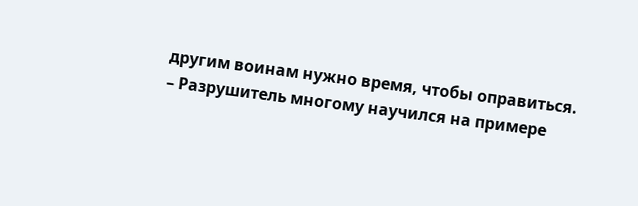другим воинам нужно время, чтобы оправиться.
– Разрушитель многому научился на примере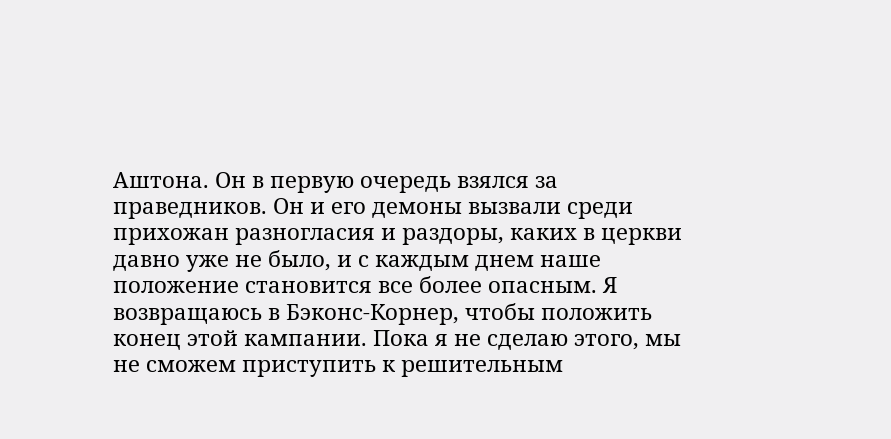Аштона. Он в первую очередь взялся за праведников. Он и его демоны вызвали среди прихожан разногласия и раздоры, каких в церкви давно уже не было, и с каждым днем наше положение становится все более опасным. Я возвращаюсь в Бэконс-Корнер, чтобы положить конец этой кампании. Пока я не сделаю этого, мы не сможем приступить к решительным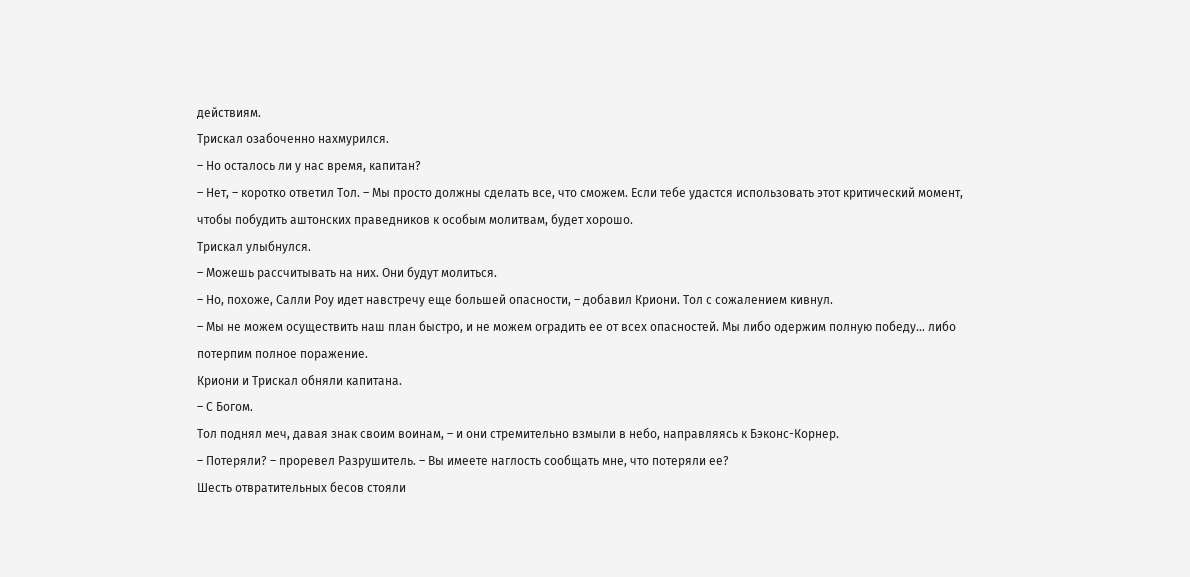действиям.
Трискал озабоченно нахмурился.
– Но осталось ли у нас время, капитан?
– Нет, – коротко ответил Тол. – Мы просто должны сделать все, что сможем. Если тебе удастся использовать этот критический момент, чтобы побудить аштонских праведников к особым молитвам, будет хорошо.
Трискал улыбнулся.
– Можешь рассчитывать на них. Они будут молиться.
– Но, похоже, Салли Роу идет навстречу еще большей опасности, – добавил Криони. Тол с сожалением кивнул.
– Мы не можем осуществить наш план быстро, и не можем оградить ее от всех опасностей. Мы либо одержим полную победу… либо потерпим полное поражение.
Криони и Трискал обняли капитана.
– С Богом.
Тол поднял меч, давая знак своим воинам, – и они стремительно взмыли в небо, направляясь к Бэконс-Корнер.
– Потеряли? – проревел Разрушитель. – Вы имеете наглость сообщать мне, что потеряли ее?
Шесть отвратительных бесов стояли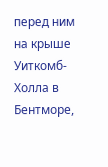перед ним на крыше Уиткомб-Холла в Бентморе,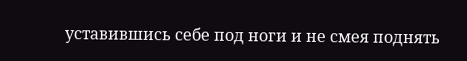уставившись себе под ноги и не смея поднять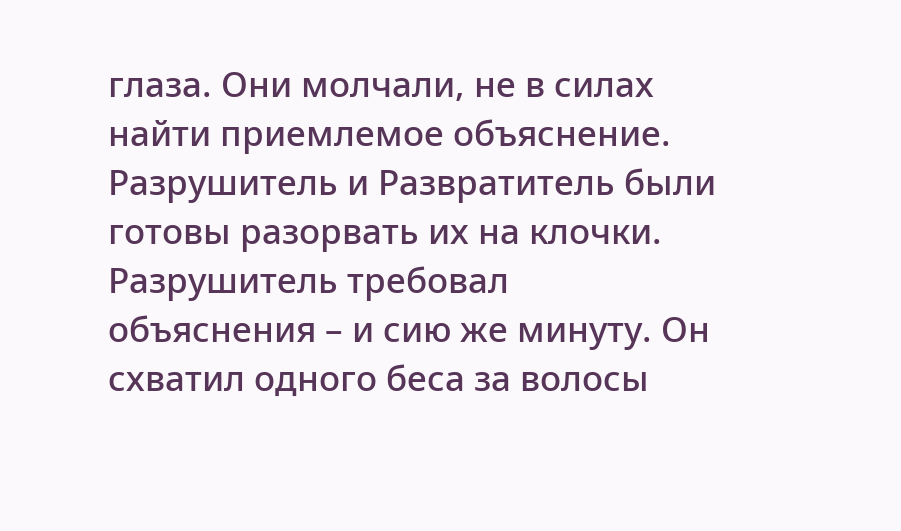глаза. Они молчали, не в силах найти приемлемое объяснение. Разрушитель и Развратитель были готовы разорвать их на клочки.
Разрушитель требовал объяснения – и сию же минуту. Он схватил одного беса за волосы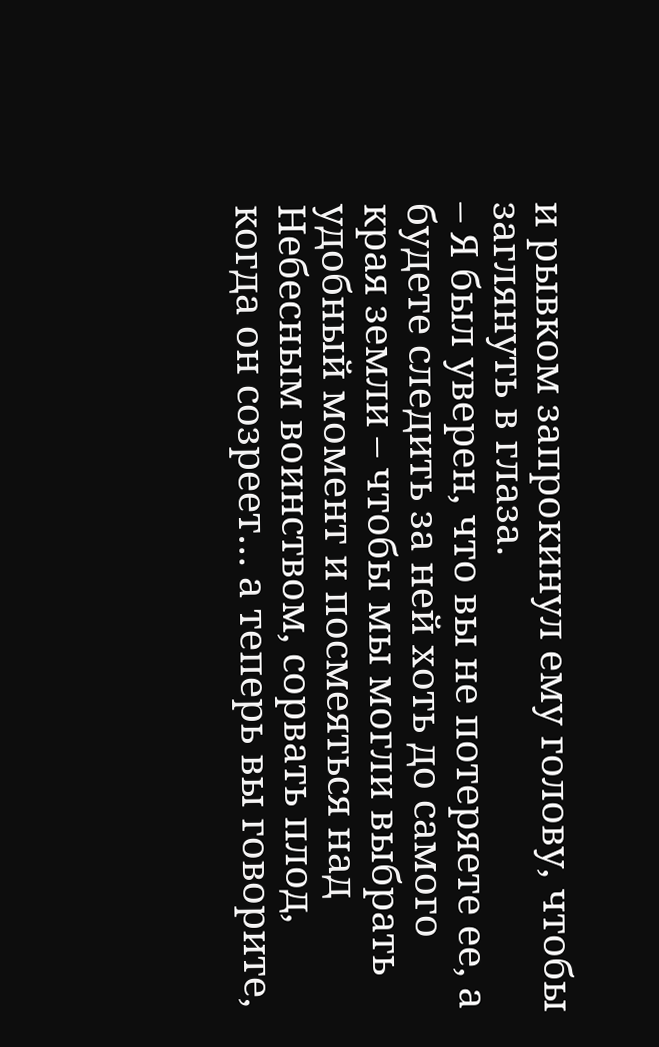и рывком запрокинул ему голову, чтобы заглянуть в глаза.
– Я был уверен, что вы не потеряете ее, а будете следить за ней хоть до самого края земли – чтобы мы могли выбрать удобный момент и посмеяться над Небесным воинством, сорвать плод, когда он созреет… а теперь вы говорите,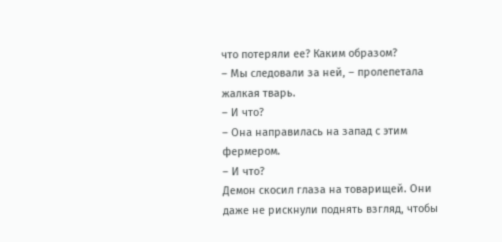что потеряли ее? Каким образом?
– Мы следовали за ней, – пролепетала жалкая тварь.
– И что?
– Она направилась на запад с этим фермером.
– И что?
Демон скосил глаза на товарищей. Они даже не рискнули поднять взгляд, чтобы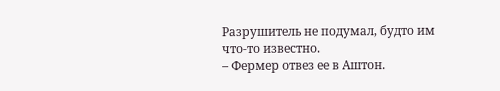Разрушитель не подумал, будто им что-то известно.
– Фермер отвез ее в Аштон.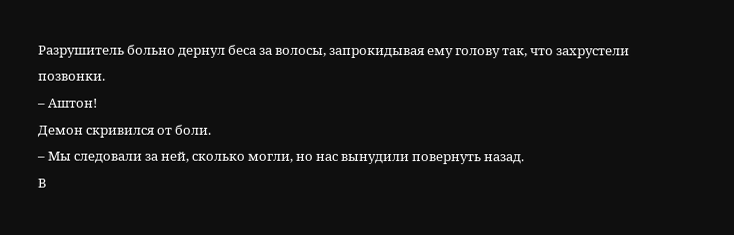Разрушитель больно дернул беса за волосы, запрокидывая ему голову так, что захрустели позвонки.
– Аштон!
Демон скривился от боли.
– Мы следовали за ней, сколько могли, но нас вынудили повернуть назад.
В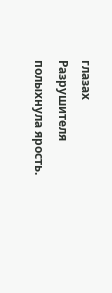глазах Разрушителя полыхнула ярость.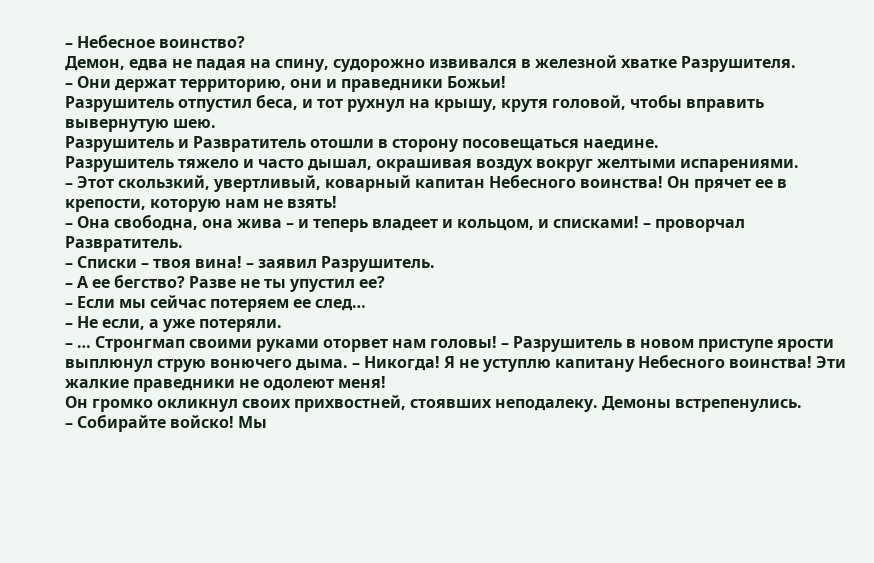– Небесное воинство?
Демон, едва не падая на спину, судорожно извивался в железной хватке Разрушителя.
– Они держат территорию, они и праведники Божьи!
Разрушитель отпустил беса, и тот рухнул на крышу, крутя головой, чтобы вправить вывернутую шею.
Разрушитель и Развратитель отошли в сторону посовещаться наедине.
Разрушитель тяжело и часто дышал, окрашивая воздух вокруг желтыми испарениями.
– Этот скользкий, увертливый, коварный капитан Небесного воинства! Он прячет ее в крепости, которую нам не взять!
– Она свободна, она жива – и теперь владеет и кольцом, и списками! – проворчал Развратитель.
– Списки – твоя вина! – заявил Разрушитель.
– А ее бегство? Разве не ты упустил ее?
– Если мы сейчас потеряем ее след…
– Не если, а уже потеряли.
– … Стронгмап своими руками оторвет нам головы! – Разрушитель в новом приступе ярости выплюнул струю вонючего дыма. – Никогда! Я не уступлю капитану Небесного воинства! Эти жалкие праведники не одолеют меня!
Он громко окликнул своих прихвостней, стоявших неподалеку. Демоны встрепенулись.
– Собирайте войско! Мы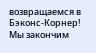возвращаемся в Бэконс-Корнер! Мы закончим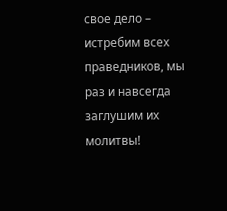свое дело – истребим всех праведников, мы раз и навсегда заглушим их молитвы!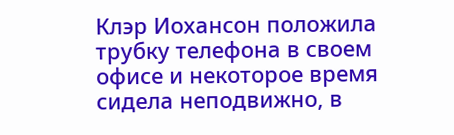Клэр Иохансон положила трубку телефона в своем офисе и некоторое время сидела неподвижно, в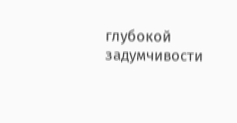глубокой задумчивости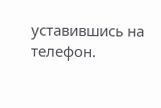уставившись на телефон.